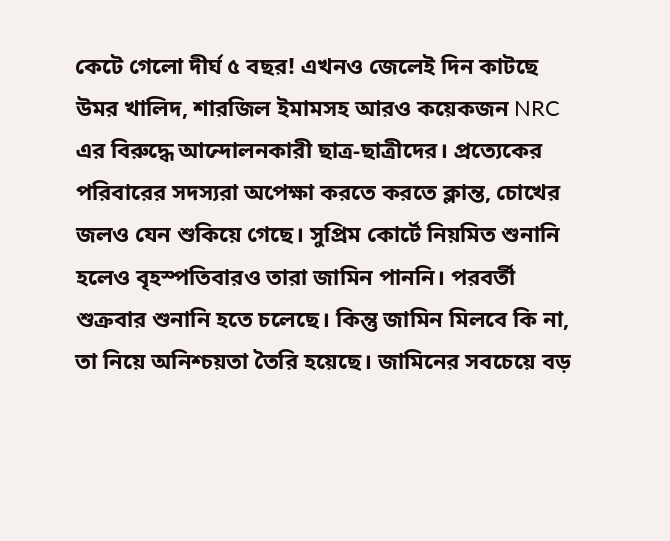কেটে গেলো দীর্ঘ ৫ বছর! এখনও জেলেই দিন কাটছে উমর খালিদ, শারজিল ইমামসহ আরও কয়েকজন NRC এর বিরুদ্ধে আন্দোলনকারী ছাত্র-ছাত্রীদের। প্রত্যেকের পরিবারের সদস্যরা অপেক্ষা করতে করতে ক্লান্ত, চোখের জলও যেন শুকিয়ে গেছে। সুপ্রিম কোর্টে নিয়মিত শুনানি হলেও বৃহস্পতিবারও তারা জামিন পাননি। পরবর্তী শুক্রবার শুনানি হতে চলেছে। কিন্তু জামিন মিলবে কি না, তা নিয়ে অনিশ্চয়তা তৈরি হয়েছে। জামিনের সবচেয়ে বড়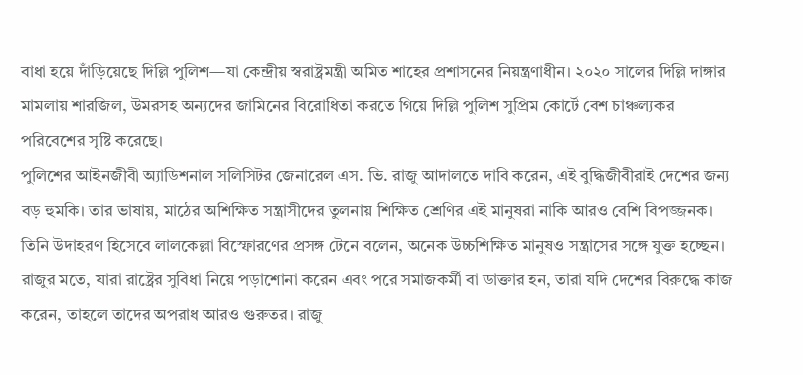বাধা হয়ে দাঁড়িয়েছে দিল্লি পুলিশ—যা কেন্দ্রীয় স্বরাষ্ট্রমন্ত্রী অমিত শাহের প্রশাসনের নিয়ন্ত্রণাধীন। ২০২০ সালের দিল্লি দাঙ্গার মামলায় শারজিল, উমরসহ অন্যদের জামিনের বিরোধিতা করতে গিয়ে দিল্লি পুলিশ সুপ্রিম কোর্টে বেশ চাঞ্চল্যকর পরিবেশের সৃষ্টি করেছে।
পুলিশের আইনজীবী অ্যাডিশনাল সলিসিটর জেনারেল এস. ভি. রাজু আদালতে দাবি করেন, এই বুদ্ধিজীবীরাই দেশের জন্য বড় হুমকি। তার ভাষায়, মাঠের অশিক্ষিত সন্ত্রাসীদের তুলনায় শিক্ষিত শ্রেণির এই মানুষরা নাকি আরও বেশি বিপজ্জনক। তিনি উদাহরণ হিসেবে লালকেল্লা বিস্ফোরণের প্রসঙ্গ টেনে বলেন, অনেক উচ্চশিক্ষিত মানুষও সন্ত্রাসের সঙ্গে যুক্ত হচ্ছেন। রাজুর মতে, যারা রাষ্ট্রের সুবিধা নিয়ে পড়াশোনা করেন এবং পরে সমাজকর্মী বা ডাক্তার হন, তারা যদি দেশের বিরুদ্ধে কাজ করেন, তাহলে তাদের অপরাধ আরও গুরুতর। রাজু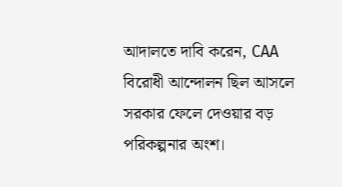আদালতে দাবি করেন, CAA বিরোধী আন্দোলন ছিল আসলে সরকার ফেলে দেওয়ার বড় পরিকল্পনার অংশ।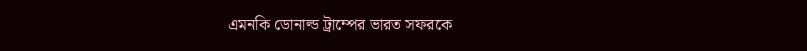এমনকি ডোনাল্ড ট্রাম্পের ভারত সফরকে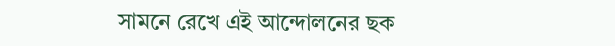সামনে রেখে এই আন্দোলনের ছক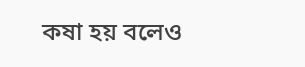কষা হয় বলেও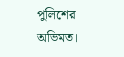পুলিশের অভিমত।